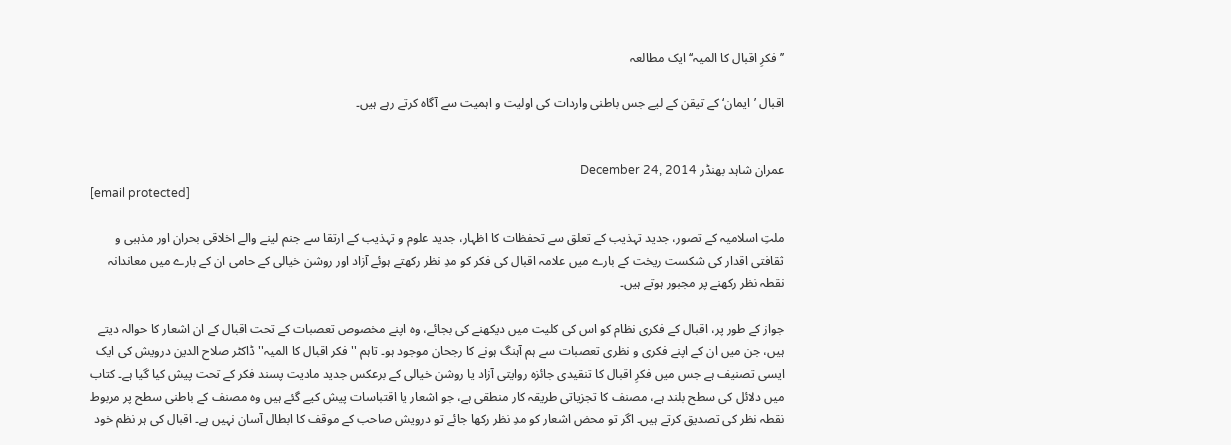’’فکرِ اقبال کا المیہ‘‘ ایک مطالعہ

اقبال ’ایمان‘ کے تیقن کے لیے جس باطنی واردات کی اولیت و اہمیت سے آگاہ کرتے رہے ہیں۔


عمران شاہد بھنڈر December 24, 2014
[email protected]

ملتِ اسلامیہ کے تصور، جدید تہذیب کے تعلق سے تحفظات کا اظہار، جدید علوم و تہذیب کے ارتقا سے جنم لینے والے اخلاقی بحران اور مذہبی و ثقافتی اقدار کی شکست ریخت کے بارے میں علامہ اقبال کی فکر کو مدِ نظر رکھتے ہوئے آزاد اور روشن خیالی کے حامی ان کے بارے میں معاندانہ نقطہ نظر رکھنے پر مجبور ہوتے ہیں۔

جواز کے طور پر، اقبال کے فکری نظام کو اس کی کلیت میں دیکھنے کی بجائے، وہ اپنے مخصوص تعصبات کے تحت اقبال کے ان اشعار کا حوالہ دیتے ہیں، جن میں ان کے اپنے فکری و نظری تعصبات سے ہم آہنگ ہونے کا رجحان موجود ہو۔ تاہم ''فکر اقبال کا المیہ'' ڈاکٹر صلاح الدین درویش کی ایک ایسی تصنیف ہے جس میں فکرِ اقبال کا تنقیدی جائزہ روایتی آزاد یا روشن خیالی کے برعکس جدید مادیت پسند فکر کے تحت پیش کیا گیا ہے۔ کتاب میں دلائل کی سطح بلند ہے، مصنف کا تجزیاتی طریقہ کار منطقی ہے، جو اشعار یا اقتباسات پیش کیے گئے ہیں وہ مصنف کے باطنی سطح پر مربوط نقطہ نظر کی تصدیق کرتے ہیں۔ اگر تو محض اشعار کو مدِ نظر رکھا جائے تو درویش صاحب کے موقف کا ابطال آسان نہیں ہے۔ اقبال کی ہر نظم خود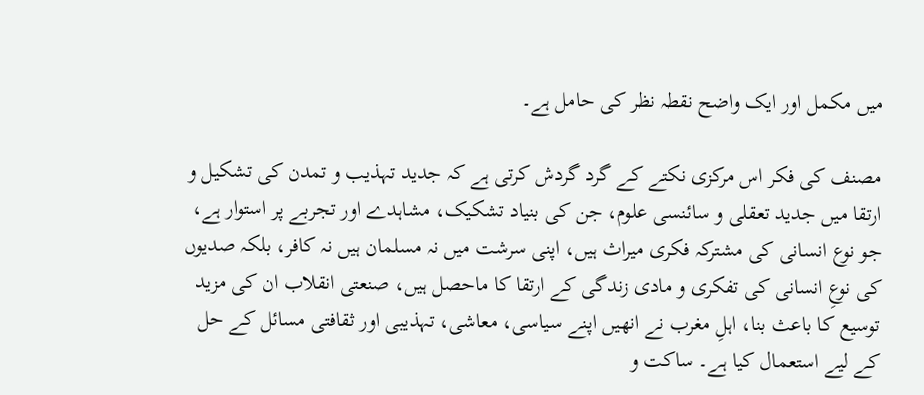میں مکمل اور ایک واضح نقطہ نظر کی حامل ہے۔

مصنف کی فکر اس مرکزی نکتے کے گرد گردش کرتی ہے کہ جدید تہذیب و تمدن کی تشکیل و ارتقا میں جدید تعقلی و سائنسی علوم، جن کی بنیاد تشکیک، مشاہدے اور تجربے پر استوار ہے، جو نوع انسانی کی مشترکہ فکری میراث ہیں، اپنی سرشت میں نہ مسلمان ہیں نہ کافر، بلکہ صدیوں کی نوعِ انسانی کی تفکری و مادی زندگی کے ارتقا کا ماحصل ہیں، صنعتی انقلاب ان کی مزید توسیع کا باعث بنا، اہلِ مغرب نے انھیں اپنے سیاسی، معاشی، تہذیبی اور ثقافتی مسائل کے حل کے لیے استعمال کیا ہے۔ ساکت و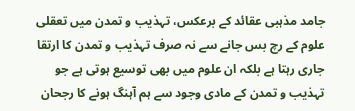جامد مذہبی عقائد کے برعکس، تہذیب و تمدن میں تعقلی علوم کے رچ بس جانے سے نہ صرف تہذیب و تمدن کا ارتقا جاری رہتا ہے بلکہ ان علوم میں بھی توسیع ہوتی ہے جو تہذیب و تمدن کے مادی وجود سے ہم آہنگ ہونے کا رجحان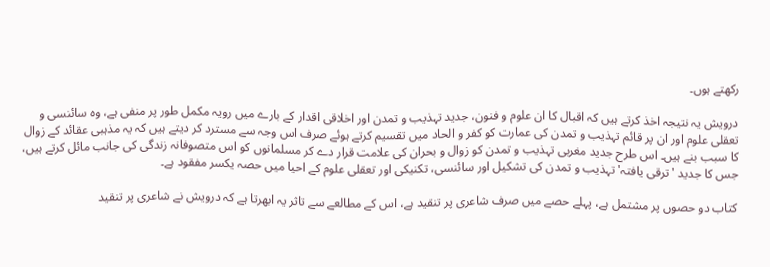رکھتے ہوں۔

درویش یہ نتیجہ اخذ کرتے ہیں کہ اقبال کا ان علوم و فنون، جدید تہذیب و تمدن اور اخلاقی اقدار کے بارے میں رویہ مکمل طور پر منفی ہے، وہ سائنسی و تعقلی علوم اور ان پر قائم تہذیب و تمدن کی عمارت کو کفر و الحاد میں تقسیم کرتے ہوئے صرف اس وجہ سے مسترد کر دیتے ہیں کہ یہ مذہبی عقائد کے زوال کا سبب بنے ہیں۔ اس طرح جدید مغربی تہذیب و تمدن کو زوال و بحران کی علامت قرار دے کر مسلمانوں کو اس متصوفانہ زندگی کی جانب مائل کرتے ہیں، جس کا جدید 'ترقی یافتہ' تہذیب و تمدن کی تشکیل اور سائنسی، تکنیکی اور تعقلی علوم کے احیا میں حصہ یکسر مفقود ہے۔

کتاب دو حصوں پر مشتمل ہے، پہلے حصے میں صرف شاعری پر تنقید ہے، اس کے مطالعے سے تاثر یہ ابھرتا ہے کہ درویش نے شاعری پر تنقید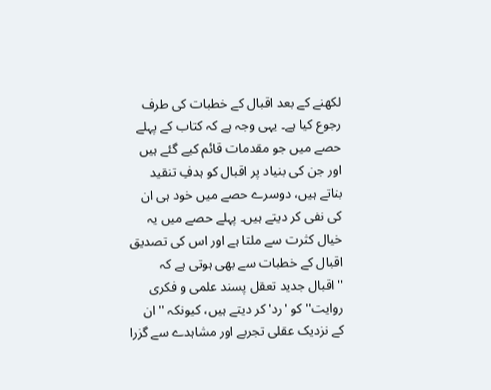لکھنے کے بعد اقبال کے خطبات کی طرف رجوع کیا ہے۔ یہی وجہ ہے کہ کتاب کے پہلے حصے میں جو مقدمات قائم کیے گئے ہیں اور جن کی بنیاد پر اقبال کو ہدفِ تنقید بناتے ہیں، دوسرے حصے میں خود ہی ان کی نفی کر دیتے ہیں۔ پہلے حصے میں یہ خیال کثرت سے ملتا ہے اور اس کی تصدیق اقبال کے خطبات سے بھی ہوتی ہے کہ ''اقبال جدید تعقل پسند علمی و فکری روایت'' کو 'رد' کر دیتے ہیں، کیونکہ ''ان کے نزدیک عقلی تجربے اور مشاہدے سے گزرا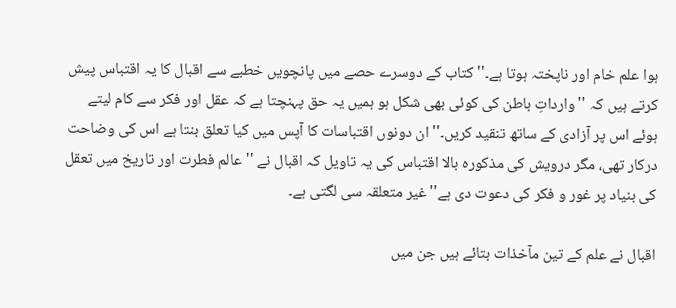ہوا علم خام اور ناپختہ ہوتا ہے۔'' کتاب کے دوسرے حصے میں پانچویں خطبے سے اقبال کا یہ اقتباس پیش کرتے ہیں کہ ''وارداتِ باطن کی کوئی بھی شکل ہو ہمیں یہ حق پہنچتا ہے کہ عقل اور فکر سے کام لیتے ہوئے اس پر آزادی کے ساتھ تنقید کریں۔'' ان دونوں اقتباسات کا آپس میں کیا تعلق بنتا ہے اس کی وضاحت درکار تھی، مگر درویش کی مذکورہ بالا اقتباس کی یہ تاویل کہ اقبال نے ''عالم فطرت اور تاریخ میں تعقل کی بنیاد پر غور و فکر کی دعوت دی ہے'' غیر متعلقہ سی لگتی ہے۔

اقبال نے علم کے تین مآخذات بتائے ہیں جن میں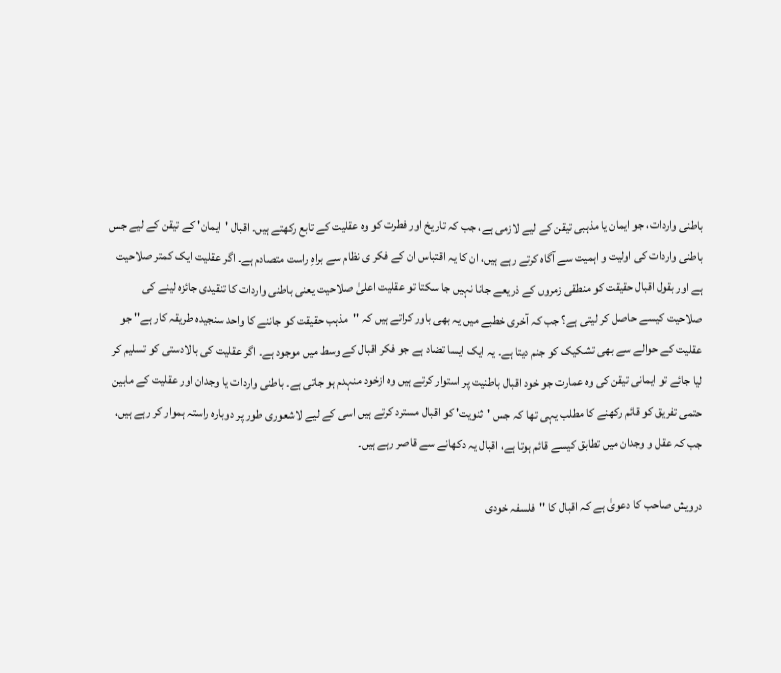باطنی واردات، جو ایمان یا مذہبی تیقن کے لیے لازمی ہے، جب کہ تاریخ اور فطرت کو وہ عقلیت کے تابع رکھتے ہیں۔ اقبال 'ایمان' کے تیقن کے لیے جس باطنی واردات کی اولیت و اہمیت سے آگاہ کرتے رہے ہیں، ان کا یہ اقتباس ان کے فکر ی نظام سے براہِ راست متصادم ہے۔ اگر عقلیت ایک کمتر صلاحیت ہے اور بقول اقبال حقیقت کو منطقی زمروں کے ذریعے جانا نہیں جا سکتا تو عقلیت اعلیٰ صلاحیت یعنی باطنی واردات کا تنقیدی جائزہ لینے کی صلاحیت کیسے حاصل کر لیتی ہے؟ جب کہ آخری خطبے میں یہ بھی باور کراتے ہیں کہ ''مذہب حقیقت کو جاننے کا واحد سنجیدہ طریقہ کار ہے'' جو عقلیت کے حوالے سے بھی تشکیک کو جنم دیتا ہے۔ یہ ایک ایسا تضاد ہے جو فکر اقبال کے وسط میں موجود ہے۔ اگر عقلیت کی بالادستی کو تسلیم کر لیا جائے تو ایمانی تیقن کی وہ عمارت جو خود اقبال باطنیت پر استوار کرتے ہیں وہ ازخود منہدم ہو جاتی ہے۔ باطنی واردات یا وجدان اور عقلیت کے مابین حتمی تفریق کو قائم رکھنے کا مطلب یہی تھا کہ جس 'ثنویت' کو اقبال مسترد کرتے ہیں اسی کے لیے لاشعوری طور پر دوبارہ راستہ ہموار کر رہے ہیں، جب کہ عقل و وجدان میں تطابق کیسے قائم ہوتا ہے، اقبال یہ دکھانے سے قاصر رہے ہیں۔

درویش صاحب کا دعویٰ ہے کہ اقبال کا ''فلسفہ خودی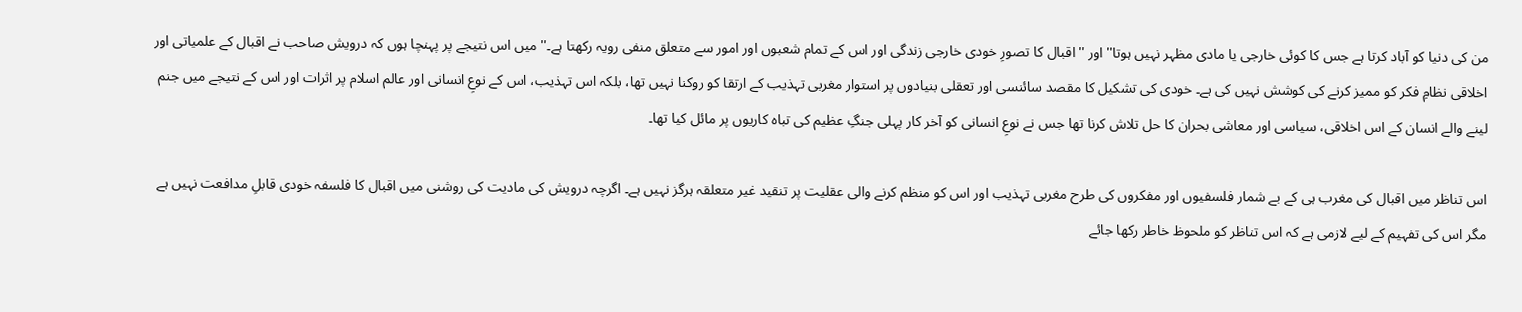من کی دنیا کو آباد کرتا ہے جس کا کوئی خارجی یا مادی مظہر نہیں ہوتا'' اور ''اقبال کا تصورِ خودی خارجی زندگی اور اس کے تمام شعبوں اور امور سے متعلق منفی رویہ رکھتا ہے۔'' میں اس نتیجے پر پہنچا ہوں کہ درویش صاحب نے اقبال کے علمیاتی اور اخلاقی نظامِ فکر کو ممیز کرنے کی کوشش نہیں کی ہے۔ خودی کی تشکیل کا مقصد سائنسی اور تعقلی بنیادوں پر استوار مغربی تہذیب کے ارتقا کو روکنا نہیں تھا، بلکہ اس تہذیب، اس کے نوعِ انسانی اور عالم اسلام پر اثرات اور اس کے نتیجے میں جنم لینے والے انسان کے اس اخلاقی، سیاسی اور معاشی بحران کا حل تلاش کرنا تھا جس نے نوعِ انسانی کو آخر کار پہلی جنگِ عظیم کی تباہ کاریوں پر مائل کیا تھا۔

اس تناظر میں اقبال کی مغرب ہی کے بے شمار فلسفیوں اور مفکروں کی طرح مغربی تہذیب اور اس کو منظم کرنے والی عقلیت پر تنقید غیر متعلقہ ہرگز نہیں ہے۔ اگرچہ درویش کی مادیت کی روشنی میں اقبال کا فلسفہ خودی قابلِ مدافعت نہیں ہے مگر اس کی تفہیم کے لیے لازمی ہے کہ اس تناظر کو ملحوظ خاطر رکھا جائے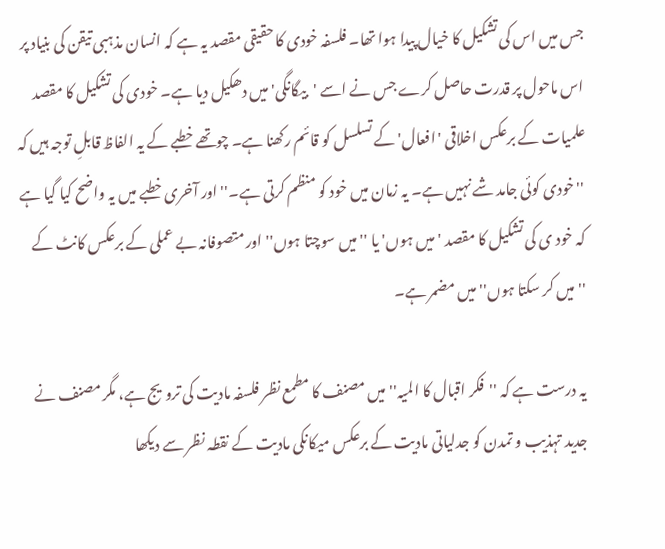جس میں اس کی تشکیل کا خیال پیدا ہوا تھا۔ فلسفہ خودی کا حقیقی مقصد یہ ہے کہ انسان مذہبی تیقن کی بنیاد پر اس ماحول پر قدرت حاصل کرے جس نے اسے 'بیگانگی' میں دھکیل دیا ہے۔ خودی کی تشکیل کا مقصد علمیات کے برعکس اخلاقی 'افعال' کے تسلسل کو قائم رکھنا ہے۔ چوتھے خطبے کے یہ الفاظ قابلِ توجہ ہیں کہ ''خودی کوئی جامد شے نہیں ہے۔ یہ زمان میں خود کو منظم کرتی ہے۔'' اور آخری خطبے میں یہ واضح کیا گیا ہے کہ خود ی کی تشکیل کا مقصد 'میں ہوں' یا ''میں سوچتا ہوں'' اور متصوفانہ بے عملی کے برعکس کانٹ کے ''میں کر سکتا ہوں'' میں مضمر ہے۔

یہ درست ہے کہ ''فکر اقبال کا المیہ'' میں مصنف کا مطمع نظر فلسفہ مادیت کی ترویج ہے، مگر مصنف نے جدید تہذیب و تمدن کو جدلیاتی مادیت کے برعکس میکانکی مادیت کے نقطہ نظر سے دیکھا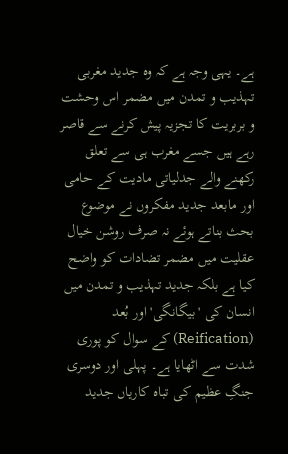ہے۔ یہی وجہ ہے کہ وہ جدید مغربی تہذیب و تمدن میں مضمر اس وحشت و بربریت کا تجزیہ پیش کرنے سے قاصر رہے ہیں جسے مغرب ہی سے تعلق رکھنے والے جدلیاتی مادیت کے حامی اور مابعد جدید مفکروں نے موضوع بحث بناتے ہوئے نہ صرف روشن خیال عقلیت میں مضمر تضادات کو واضح کیا ہے بلکہ جدید تہذیب و تمدن میں انسان کی 'بیگانگی' اور بُعد (Reification) کے سوال کو پوری شدت سے اٹھایا ہے۔ پہلی اور دوسری جنگِ عظیم کی تباہ کاریاں جدید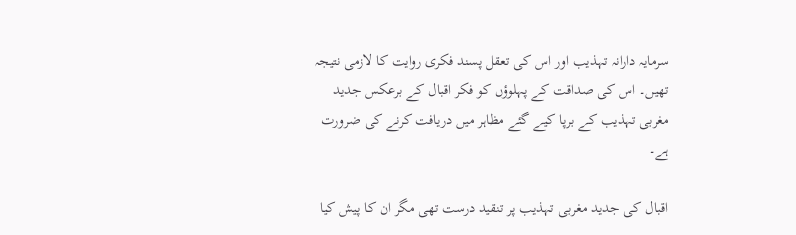سرمایہ دارانہ تہذیب اور اس کی تعقل پسند فکری روایت کا لازمی نتیجہ تھیں۔ اس کی صداقت کے پہلوؤں کو فکر اقبال کے برعکس جدید مغربی تہذیب کے برپا کیے گئے مظاہر میں دریافت کرنے کی ضرورت ہے۔

اقبال کی جدید مغربی تہذیب پر تنقید درست تھی مگر ان کا پیش کیا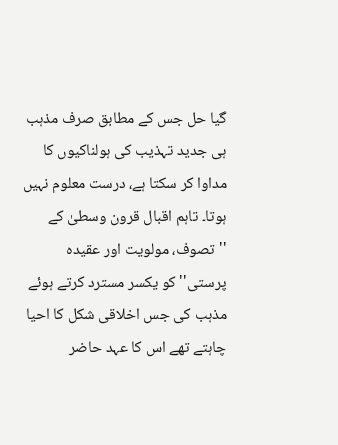گیا حل جس کے مطابق صرف مذہب ہی جدید تہذیب کی ہولناکیوں کا مداوا کر سکتا ہے، درست معلوم نہیں ہوتا۔ تاہم اقبال قرون وسطیٰ کے ''تصوف، مولویت اور عقیدہ پرستی'' کو یکسر مسترد کرتے ہوئے مذہب کی جس اخلاقی شکل کا احیا چاہتے تھے اس کا عہد حاضر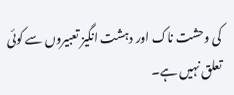کی وحشت ناک اور دہشت انگیز تعبیروں سے کوئی تعلق نہیں ہے۔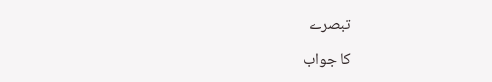تبصرے

کا جواب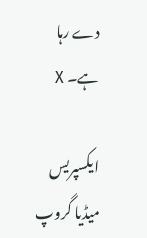دے رہا ہے۔ X

ایکسپریس میڈیا گروپ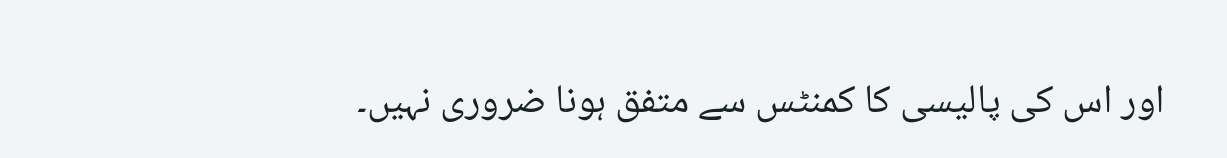اور اس کی پالیسی کا کمنٹس سے متفق ہونا ضروری نہیں۔